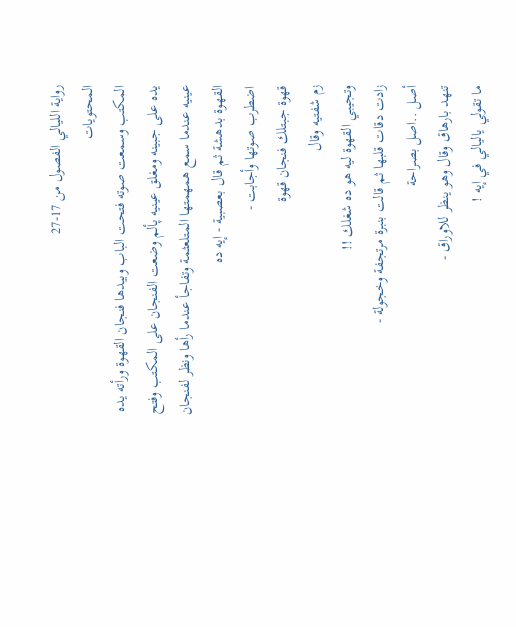رواية الليالي الفصول من 17-27
المحتويات
المكتب وسمعت صوته فتحت الباب وبيدها فنجان القهوة ورأته يده يده على جبينه ومغلق عينيه پألم وضعت الفنجان على المكتب وفتح عينيه عندما سمع همهمتها المتلعثمة وتفاجأ عندما رأها ونظر لفنجان القهوة بدهشة ثم قال بعصبية - إيه ده
اضطرب صوتها وأجابت -
قهوة جبتلك فنجان قهوة
زم شفتيه وقال
وتجيبي القهوة ليه هو ده شغلك !!
زادت دقات قلبها ثم قالت بنبرة مرتجفة وخجولة -
أصل ..اصل بصراحة
تنهد بارهاق وقال وهو ينظر للاوراق -
ما تقولي ياليالي في إيه !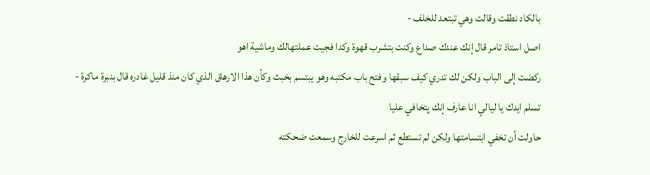بالكاد نطقت وقالت وهي تبتعد للخلف -
اصل استاذ تامر قال إنك عندك صداع وكنت بتشرب قهوة وكدا فجيت عملتهالك وماشية اهو
ركضت إلى الباب ولكن لك تدري كيف سبقها وفتح باب مكتبه وهو يبتسم بخبث وكأن هذا الارهاق الذي كان منذ قليل غادره قال بنبرة ماكرة -
تسلم ايدك يا ليالي انا عارف إنك پتخافي عليا
حاولت أن تخفي ابتسامتها ولكن لم تستطع ثم اسرعت للخارج وسمعت ضحكته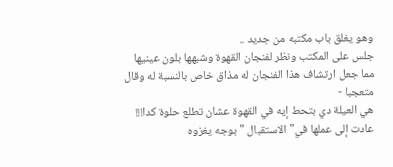وهو يغلق باب مكتبه من جديد ..
جلس على المكتب ونظر لفنجان القهوة وشبهها بلون عينيها مما جعل ارتشاف هذا الفنجان له مذاق خاص بالنسبة له وقال متعجبا -
هي العيلة دي بتحط إيه في القهوة عشان تطلع حلوة كدا!!!
عادت إلى عملها في" الاستقبال " بوجه يغزوه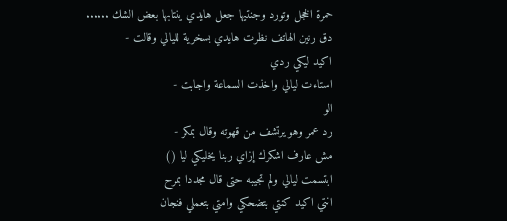حمرة الخجل وتورد وجنتيها جعل هايدي ينتابها بعض الشك ......
دق رنين الهاتف نظرت هايدي بسخرية لليالي وقالت -
اكيد ليكي ردي
استاءت ليالي واخذت السماعة واجابت -
الو
رد عمر وهو يرتشف من قهوته وقال بمكر -
مش عارف اشكرك إزاي ربنا يخليكي ليا ()
ابتسمت ليالي ولم تجيبه حتى قال مجددا بمرح
انتي اكيد كنتي بتضحكي وامتي بتعملي فنجان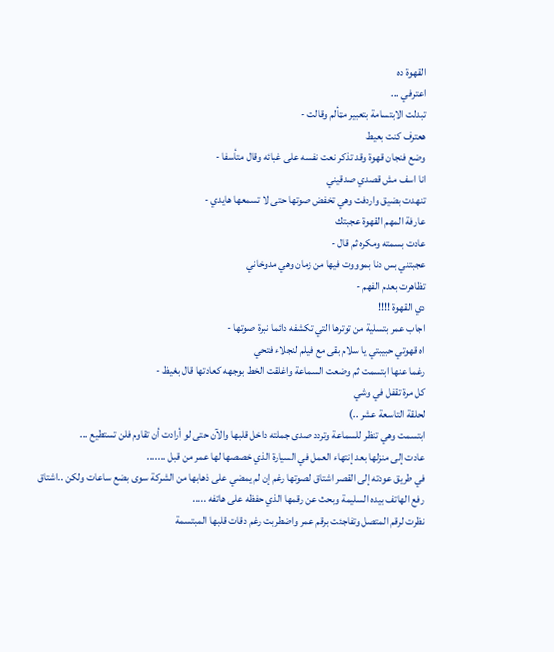القهوة ده
اعترفي ...
تبدلت الابتسامة بتعبير مټألم وقالت -
هعترف كنت بعيط
وضع فنجان قهوة وقد تذكر نعت نفسه على غبائه وقال متأسفا -
انا اسف مش قصدي صدقيني
تنهدت بضيق واردفت وهي تخفض صوتها حتى لا تسمعها هايدي -
عارفة المهم القهوة عجبتك
عادت بسمته ومكره ثم قال -
عجبتني بس دنا بموووت فيها من زمان وهي مدوخاني
تظاهرت بعدم الفهم -
دي القهوة !!!!
اجاب عمر بتسلية من توترها التي تكشفه دائما نبرة صوتها -
اه قهوتي حبيبتي يا سلام بقى مع فيلم لنجلاء فتحي
رغما عنها ابتسمت ثم وضعت السماعة واغلقت الخط بوجهه كعادتها قال بغيظ -
كل مرة تقفل في وشي
لحلقة التاسعة عشر ..)
ابتسمت وهي تنظر للسماعة وتردد صدى جملته داخل قلبها والآن حتى لو أرادت أن تقاوم فلن تستطيع ...
عادت إلى منزلها بعد إنتهاء العمل في السيارة الذي خصصها لها عمر من قبل .......
في طريق عودته إلى القصر اشتاق لصوتها رغم إن لم يمضي على ذهابها من الشركة سوى بضع ساعات ولكن ..اشتاق
رفع الهاتف بيده السليمة وبحث عن رقمها الذي حفظه على هاتفه .....
نظرت لرقم المتصل وتفاجئت برقم عمر واضطربت رغم دقات قلبها المبتسمة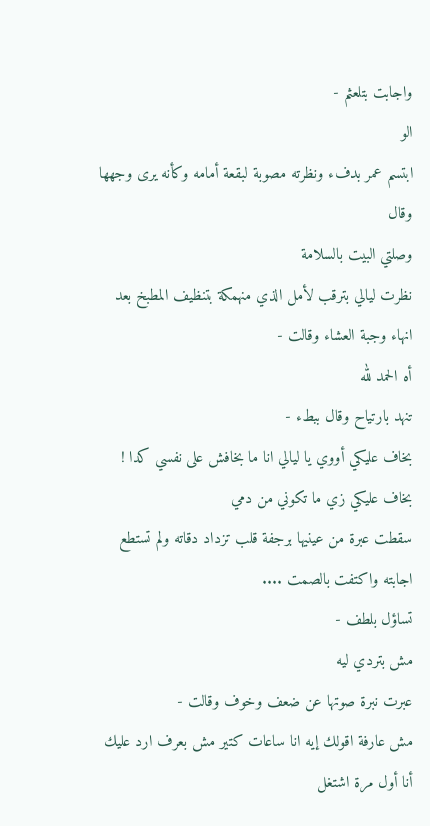واجابت بتلعثم -
الو
ابتسم عمر بدفء ونظرته مصوبة لبقعة أمامه وكأنه يرى وجهها وقال
وصلتي البيت بالسلامة
نظرت ليالي بترقب لأمل الذي منهمكة بتنظيف المطبخ بعد انهاء وجبة العشاء وقالت -
أه الحمد لله
تنهد بارتياح وقال ببطء -
بخاف عليكي أووي يا ليالي انا ما بخافش على نفسي كدا !
بخاف عليكي زي ما تكوني من دمي
سقطت عبرة من عينيها برجفة قلب تزداد دقاته ولم تستطع اجابته واكتفت بالصمت ....
تساؤل بلطف -
مش بتردي ليه
عبرت نبرة صوتها عن ضعف وخوف وقالت -
مش عارفة اقولك إيه انا ساعات كتير مش بعرف ارد عليك أنا أول مرة اشتغل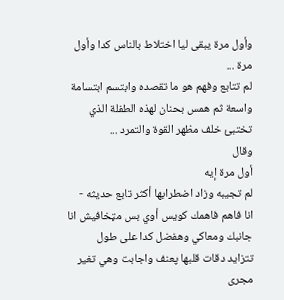وأول مرة يبقى ليا اختلاط بالناس كدا وأول مرة ...
لم تتابع وفهم هو ما تقصده وابتسم ابتسامة واسعة ثم همس بحنان لهذه الطفلة الذي تختبئ خلف مظهر القوة والتمرد ...
وقال
أول مرة إيه
لم تجيبه وزاد اضطرابها أكثر تابع حديثه -
انا فاهم فاهمك كويس أوي بس مټخافيش انا جانبك ومعاكي وهفضل كدا على طول
تتزايد دقات قلبها پعنف واجابت وهي تغير مجرى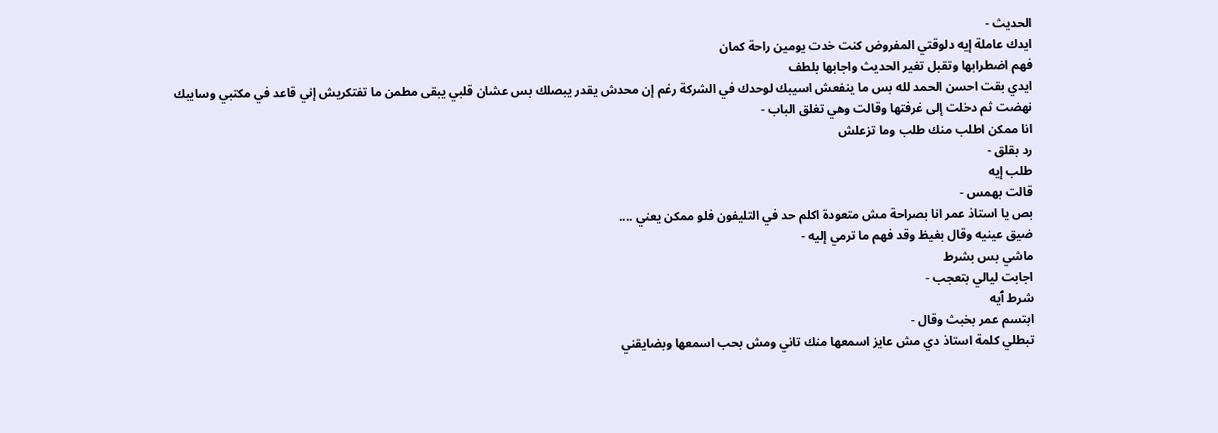الحديث -
ايدك عاملة إيه دلوقتي المفروض كنت خدت يومين راحة كمان
فهم اضطرابها وتقبل تغير الحديث واجابها بلطف
ايدي بقت احسن الحمد لله بس ما ينفعش اسيبك لوحدك في الشركة رغم إن محدش يقدر يبصلك بس عشان قلبي يبقى مطمن ما تفتكريش إني قاعد في مكتبي وسايبك
نهضت ثم دخلت إلى غرفتها وقالت وهي تغلق الباب -
انا ممكن اطلب منك طلب وما تزعلش
رد بقلق -
طلب إيه
قالت بهمس -
بص يا استاذ عمر انا بصراحة مش متعودة اكلم حد في التليفون فلو ممكن يعني ....
ضيق عينيه وقال بغيظ وقد فهم ما ترمي إليه -
ماشي بس بشرط
اجابت ليالي بتعجب -
شرط ٱيه
ابتسم عمر بخبث وقال -
تبطلي كلمة استاذ دي مش عايز اسمعها منك تاني ومش بحب اسمعها وبضايقني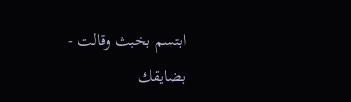ابتسم بخبث وقالت -
بضايقك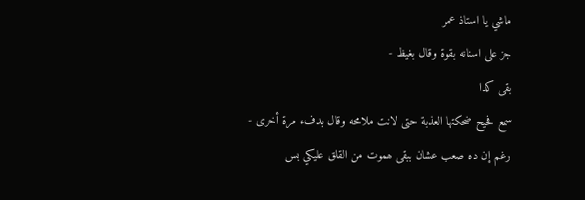ماشي يا استاذ عمر
جز على اسنانه بقوة وقال بغيظ -
بقى كدا
سمع فحيح ضحكتها العذبة حتى لانت ملامحه وقال بدفء مرة أخرى -
رغم إن ده صعب عشان ببقى ھموت من القلق عليكي بس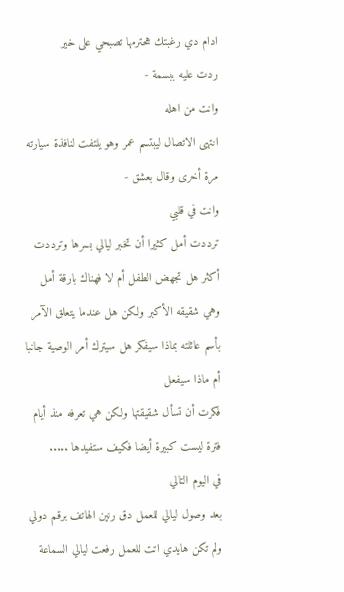ادام دي رغبتك هحترمها تصبحي على خير
ردت عليه ببسمة -
وانت من اهله
انتهى الاتصال ليبتسم عمر وهو يلتفت لنافذة سيارته مرة أخرى وقال بعشق -
وانت في قلبي
ترددت أمل كثيرا أن تخبر ليالي بسرها وترددت أكثر هل تجهض الطفل أم لا فهناك بارقة أمل وهي شقيقه الأكبر ولكن هل عندما يتعلق الآمر بأسم عائلته بماذا سيفكر هل سيترك أمر الوصية جانبا أم ماذا سيفعل
فكرت أن تسأل شقيقتها ولكن هي تعرفه منذ أيام فترة ليست كبيرة أيضا فكيف ستفيدها .....
في اليوم التالي
بعد وصول ليالي للعمل دق رنين الهاتف برقم دولي ولم تكن هايدي اتت للعمل رفعت ليالي السماعة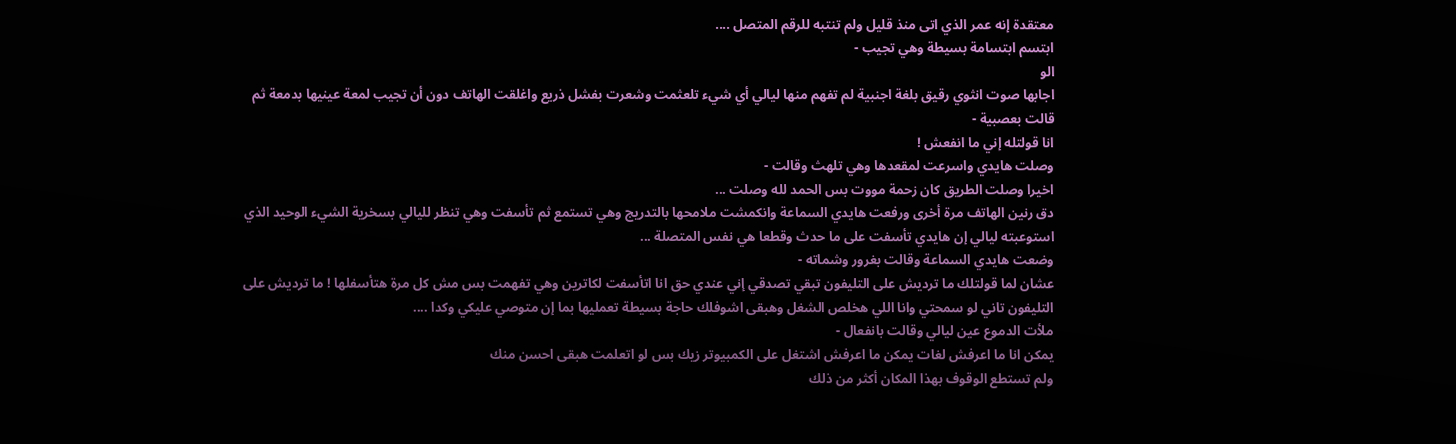معتقدة إنه عمر الذي اتى منذ قليل ولم تنتبه للرقم المتصل ....
ابتسم ابتسامة بسيطة وهي تجيب -
الو
اجابها صوت انثوي رقيق بلغة اجنبية لم تفهم منها ليالي أي شيء تلعثمت وشعرت بفشل ذريع واغلقت الهاتف دون أن تجيب لمعة عينيها بدمعة ثم قالت بعصبية -
انا قولتله إني ما انفعش !
وصلت هايدي واسرعت لمقعدها وهي تلهث وقالت -
اخيرا وصلت الطريق كان زحمة مووت بس الحمد لله وصلت ...
دق رنين الهاتف مرة أخرى ورفعت هايدي السماعة وانكمشت ملامحها بالتدريج وهي تستمع ثم تأسفت وهي تنظر لليالي بسخرية الشيء الوحيد الذي استوعبته ليالي إن هايدي تأسفت على ما حدث وقطعا هي نفس المتصلة ...
وضعت هايدي السماعة وقالت بغرور وشماته -
عشان لما قولتلك ما ترديش على التليفون تبقي تصدقي إني عندي حق انا اتأسفت لكاترين وهي تفهمت بس مش كل مرة هتأسفلها ! ما ترديش على التليفون تاني لو سمحتي وانا اللي هخلص الشغل وهبقى اشوفلك حاجة بسيطة تعمليها بما إن متوصي عليكي وكدا ....
ملأت الدموع عين ليالي وقالت بانفعال -
يمكن انا ما اعرفش لغات يمكن ما اعرفش اشتغل على الكمبيوتر زيك بس لو اتعلمت هبقى احسن منك
ولم تستطع الوقوف بهذا المكان أكثر من ذلك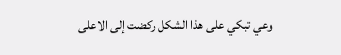وعي تبكي على هذا الشكل ركضت إلى الاعلى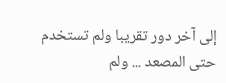إلى آخر دور تقريبا ولم تستخدم حتى المصعد ... ولم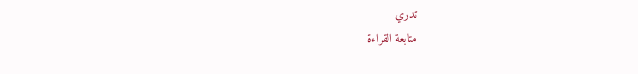تدري
متابعة القراءة